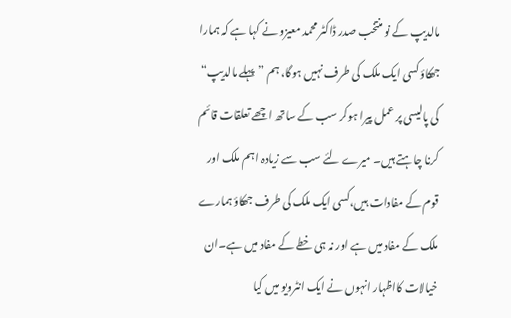مالدیپ کے نو منتخب صدر ڈاکٹر محمد معیزو نے کہا ہے کہ ہمارا جھکاؤ کسی ایک ملک کی طرف نہیں ہوگا، ہم ”پہلے مالدیپ“ کی پالیسی پر عمل پیرا ہوکر سب کے ساتھ اچھے تعلقات قائم کرنا چاہتے ہیں۔ میرے لئے سب سے زیادہ اہم ملک اور قوم کے مفادات ہیں،کسی ایک ملک کی طرف جھکاؤ ہمارے ملک کے مفاد میں ہے اور نہ ہی خطے کے مفاد میں ہے۔ان خیالات کااظہار انہوں نے ایک انٹرویو میں کیا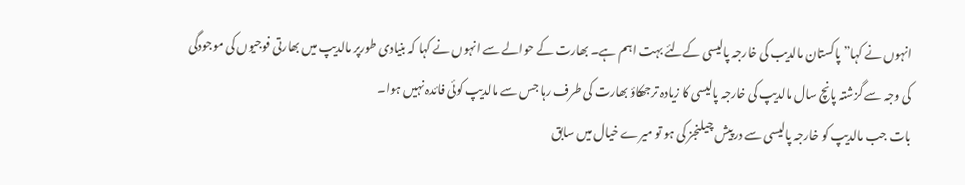انہوں نے کہا” پاکستان مالدیب کی خارجہ پالیسی کےلئے بہت اہم ہے۔ بھارت کے حوالے سے انہوں نے کہا کہ بنیادی طورپر مالدیپ میں بھارتی فوجیوں کی موجودگی کی وجہ سے گزشتہ پانچ سال مالدیپ کی خارجہ پالیسی کا زیادہ ترجھکاؤ بھارت کی طرف رہا جس سے مالدیپ کوئی فائدہ نہیں ہوا۔
بات جب مالدیپ کو خارجہ پالیسی سے درپیش چیلنجز کی ہو تو میرے خیال میں سابق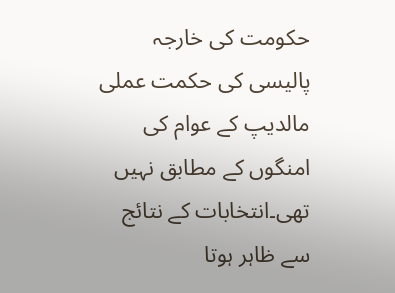حکومت کی خارجہ پالیسی کی حکمت عملی مالدیپ کے عوام کی امنگوں کے مطابق نہیں تھی۔انتخابات کے نتائج سے ظاہر ہوتا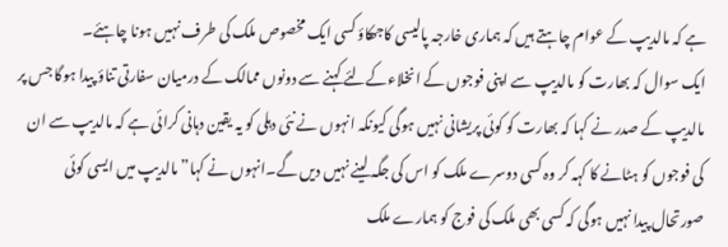ہے کہ مالدیپ کے عوام چاہتے ہیں کہ ہماری خارجہ پالیسی کاجھکاؤ کسی ایک مخصوص ملک کی طرف نہیں ہونا چاہئے۔
ایک سوال کہ بھارت کو مالدیپ سے اپنی فوجوں کے انخلاءکےلئے کہنے سے دونوں ممالک کے درمیان سفارتی تناؤ پیدا ہوگا جس پر مالدیپ کے صدر نے کہا کہ بھارت کو کوئی پریشانی نہیں ہوگی کیونکہ انہوں نے نئی دہلی کو یہ یقین دہانی کرائی ہے کہ مالدیپ سے ان کی فوجوں کو ہٹانے کا کہہ کر وہ کسی دوسرے ملک کو اس کی جگہ لینے نہیں دیں گے۔انہوں نے کہا” مالدیپ میں ایسی کوئی صورتحال پیدا نہیں ہوگی کہ کسی بھی ملک کی فوج کو ہمارے ملک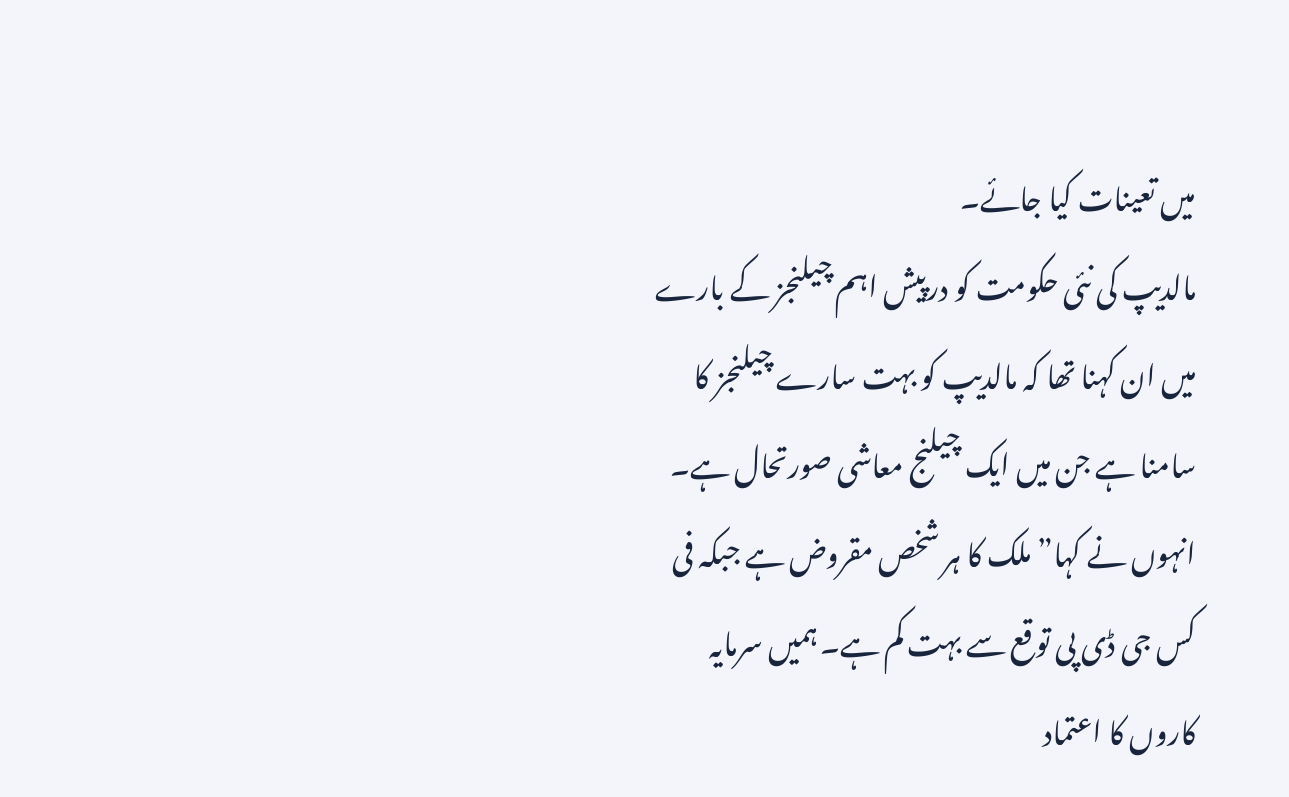میں تعینات کیا جائے۔
مالدیپ کی نئی حکومت کو درپیش اہم چیلنجز کے بارے میں ان کہنا تھا کہ مالدیپ کو بہت سارے چیلنجز کا سامنا ہے جن میں ایک چیلنج معاشی صورتحال ہے۔ انہوں نے کہا” ملک کا ہر شخص مقروض ہے جبکہ فی کس جی ڈی پی توقع سے بہت کم ہے۔ ہمیں سرمایہ کاروں کا اعتماد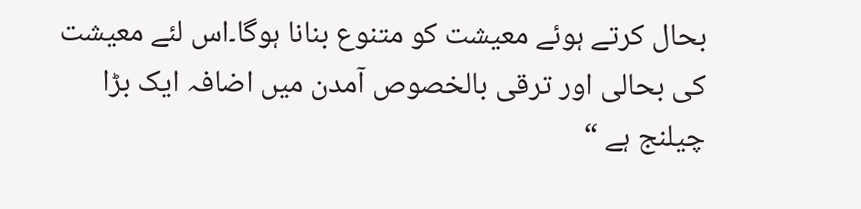بحال کرتے ہوئے معیشت کو متنوع بنانا ہوگا۔اس لئے معیشت کی بحالی اور ترقی بالخصوص آمدن میں اضافہ ایک بڑا چیلنج ہے “